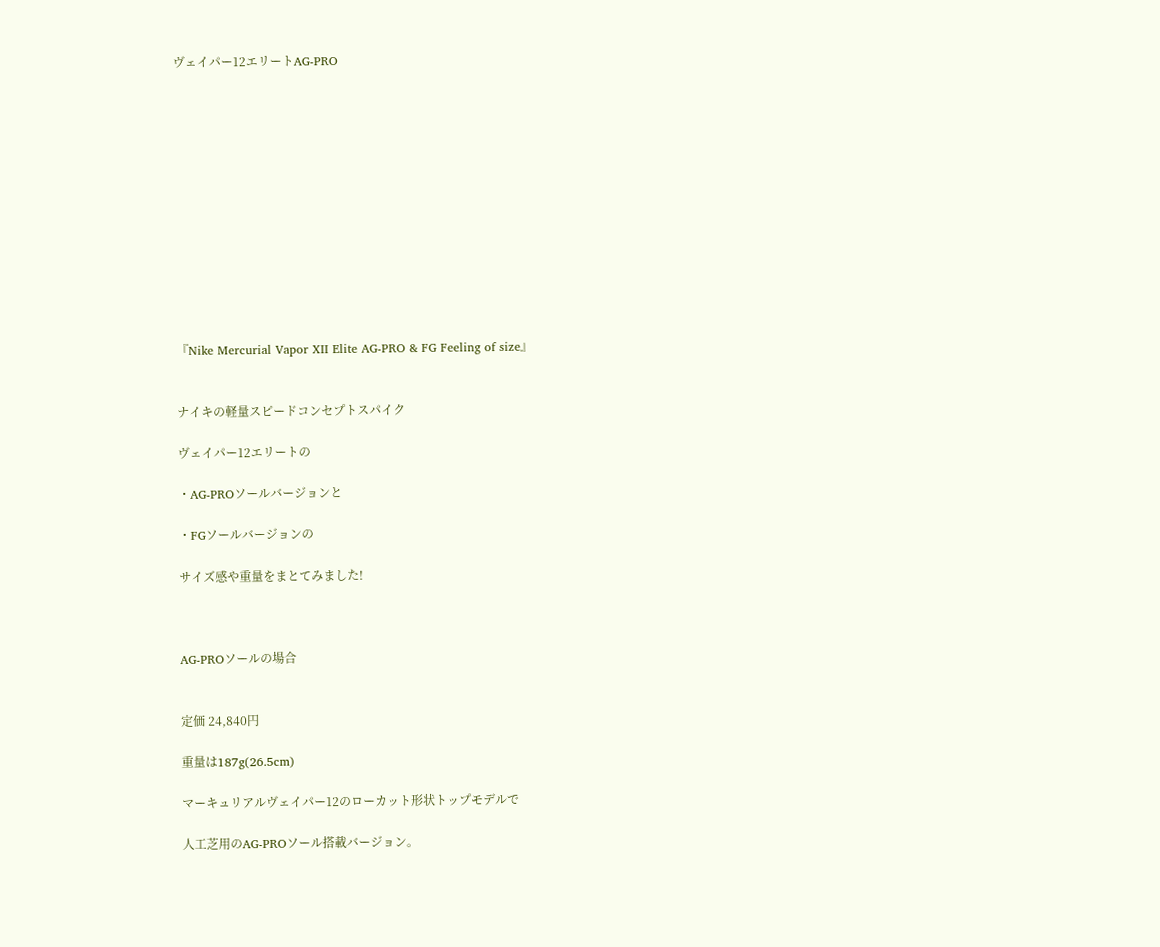ヴェイパー12エリートAG-PRO













『Nike Mercurial Vapor XII Elite AG-PRO & FG Feeling of size』


ナイキの軽量スピードコンセプトスパイク

ヴェイパー12エリートの

・AG-PROソールバージョンと

・FGソールバージョンの

サイズ感や重量をまとてみました!



AG-PROソールの場合


定価 24,840円

重量は187g(26.5cm)

マーキュリアルヴェイパー12のローカット形状トップモデルで

人工芝用のAG-PROソール搭載バージョン。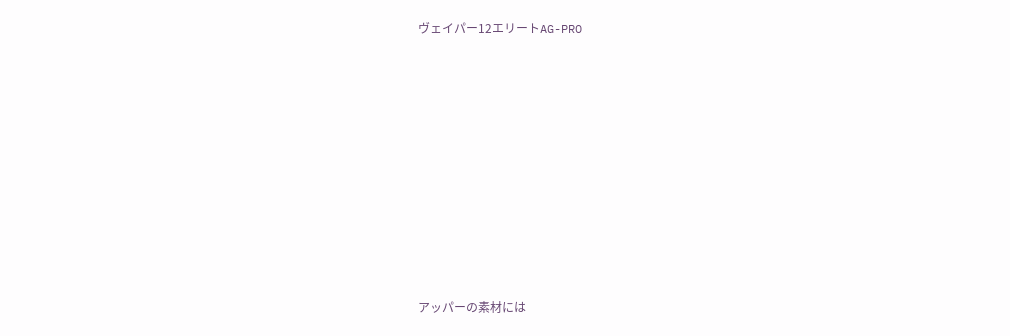ヴェイパー12エリートAG-PRO














アッパーの素材には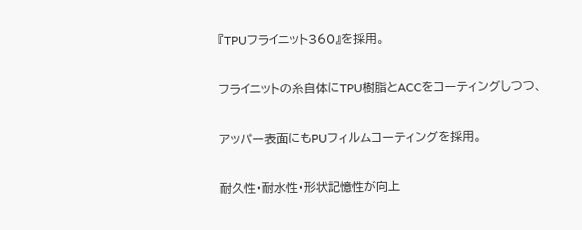『TPUフライニット360』を採用。

フライニットの糸自体にTPU樹脂とACCをコーティングしつつ、

アッパー表面にもPUフィルムコーティングを採用。

耐久性・耐水性・形状記憶性が向上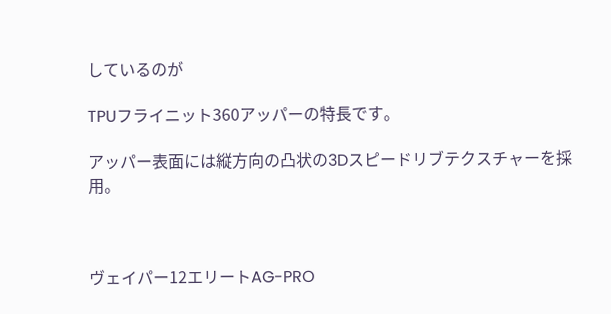しているのが

TPUフライニット360アッパーの特長です。

アッパー表面には縦方向の凸状の3Dスピードリブテクスチャーを採用。



ヴェイパー12エリートAG-PRO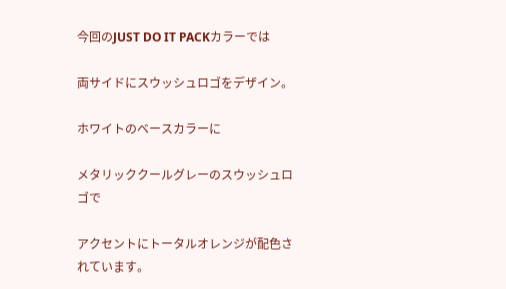今回のJUST DO IT PACKカラーでは

両サイドにスウッシュロゴをデザイン。

ホワイトのベースカラーに

メタリッククールグレーのスウッシュロゴで

アクセントにトータルオレンジが配色されています。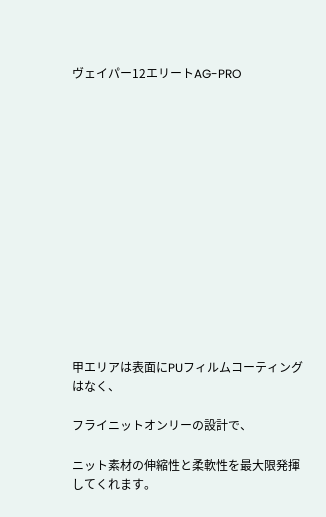ヴェイパー12エリートAG-PRO














甲エリアは表面にPUフィルムコーティングはなく、

フライニットオンリーの設計で、

ニット素材の伸縮性と柔軟性を最大限発揮してくれます。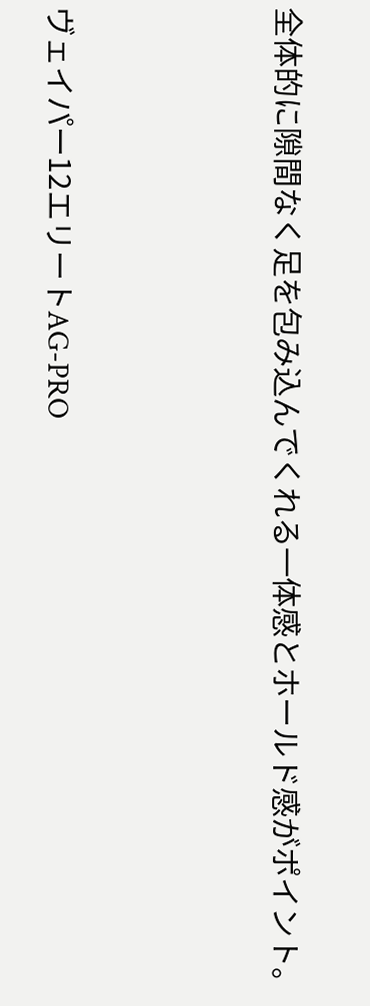全体的に隙間なく足を包み込んでくれる一体感とホールド感がポイント。



ヴェイパー12エリートAG-PRO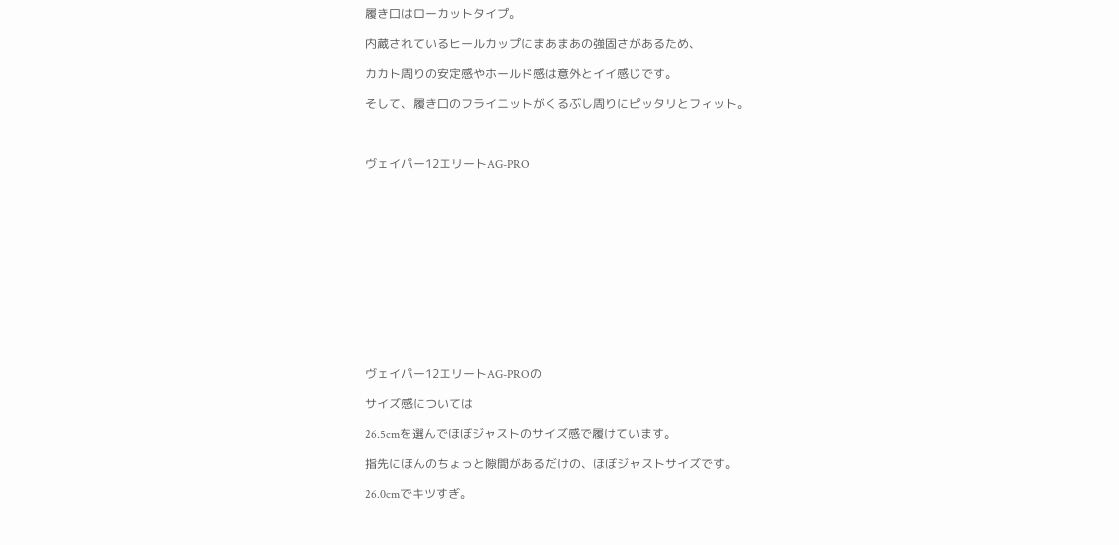履き口はローカットタイプ。

内蔵されているヒールカップにまあまあの強固さがあるため、

カカト周りの安定感やホールド感は意外とイイ感じです。

そして、履き口のフライニットがくるぶし周りにピッタリとフィット。



ヴェイパー12エリートAG-PRO













ヴェイパー12エリートAG-PROの

サイズ感については

26.5cmを選んでほぼジャストのサイズ感で履けています。

指先にほんのちょっと隙間があるだけの、ほぼジャストサイズです。

26.0cmでキツすぎ。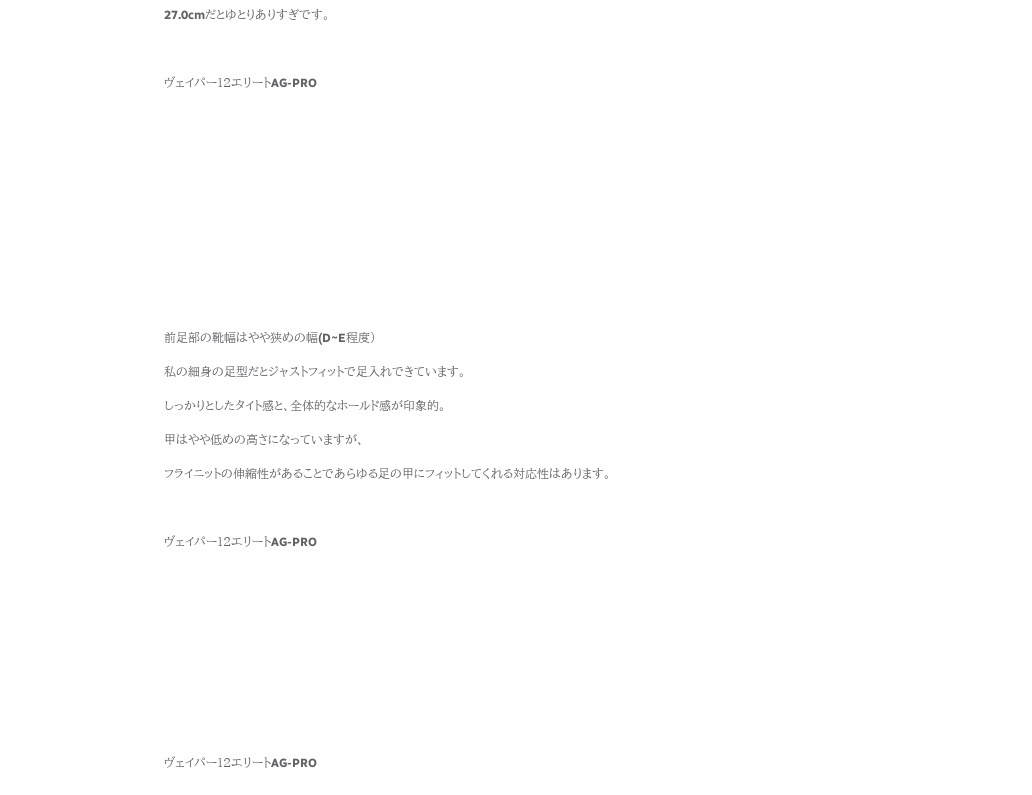27.0cmだとゆとりありすぎです。



ヴェイパー12エリートAG-PRO














前足部の靴幅はやや狭めの幅(D~E程度)

私の細身の足型だとジャストフィットで足入れできています。

しっかりとしたタイト感と、全体的なホールド感が印象的。

甲はやや低めの高さになっていますが、

フライニットの伸縮性があることであらゆる足の甲にフィットしてくれる対応性はあります。



ヴェイパー12エリートAG-PRO












ヴェイパー12エリートAG-PRO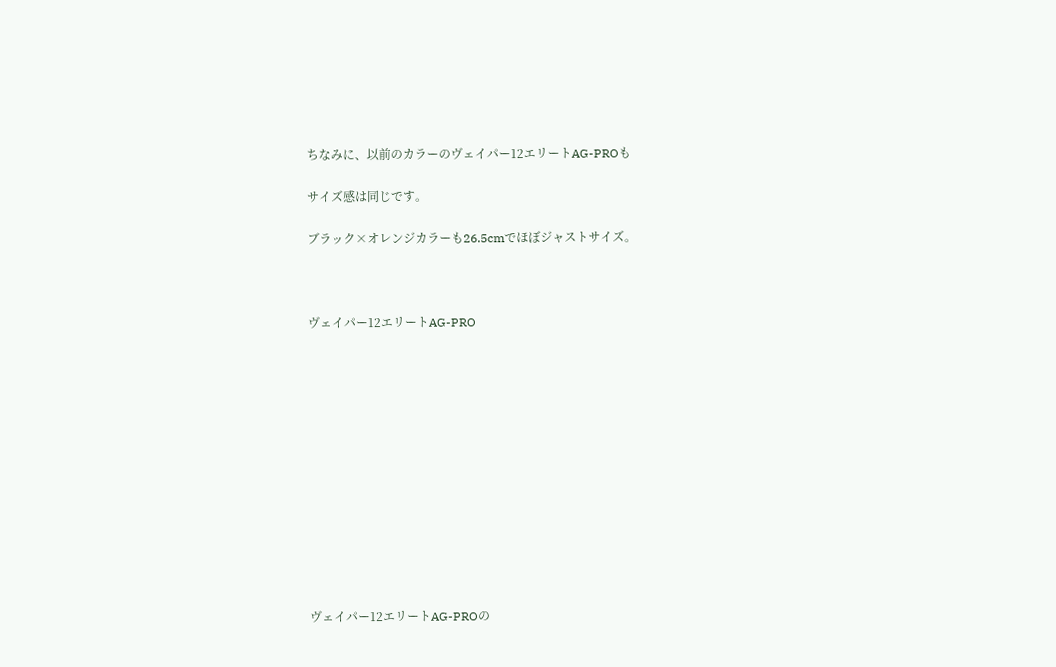ちなみに、以前のカラーのヴェイパー12エリートAG-PROも

サイズ感は同じです。

ブラック×オレンジカラーも26.5cmでほぼジャストサイズ。



ヴェイパー12エリートAG-PRO













ヴェイパー12エリートAG-PROの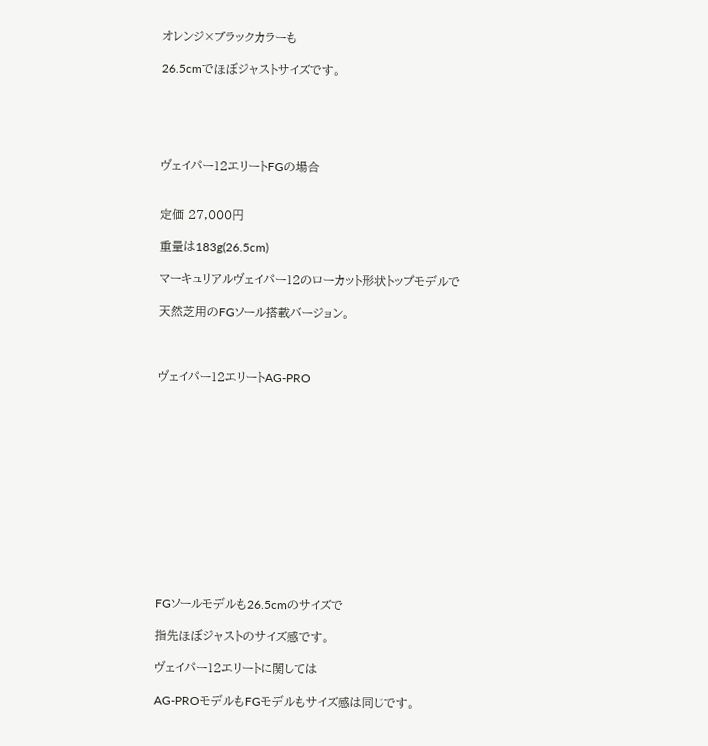オレンジ×ブラックカラーも

26.5cmでほぼジャストサイズです。





ヴェイパー12エリートFGの場合


定価 27,000円

重量は183g(26.5cm)

マーキュリアルヴェイパー12のローカット形状トップモデルで

天然芝用のFGソール搭載バージョン。



ヴェイパー12エリートAG-PRO













FGソールモデルも26.5cmのサイズで

指先ほぼジャストのサイズ感です。

ヴェイパー12エリートに関しては

AG-PROモデルもFGモデルもサイズ感は同じです。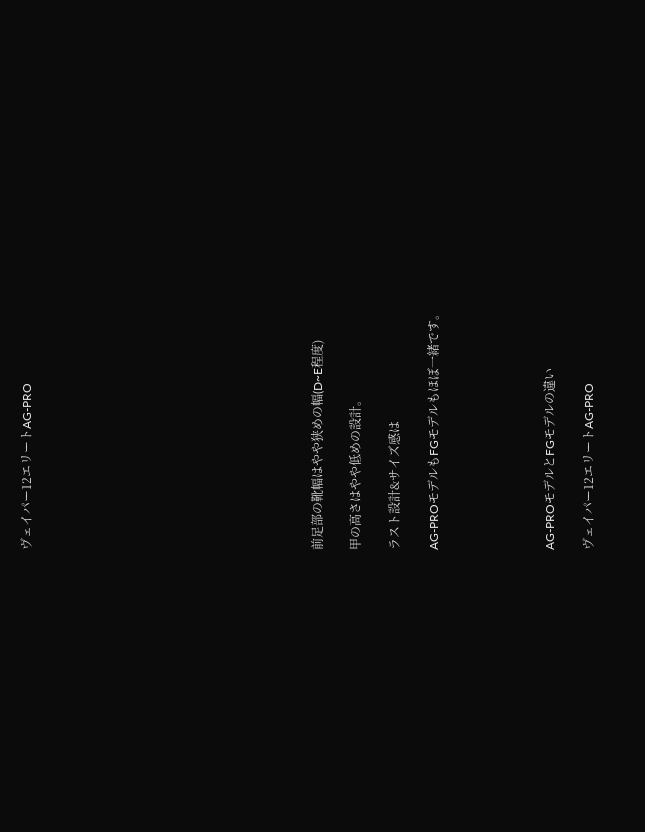ヴェイパー12エリートAG-PRO














前足部の靴幅はやや狭めの幅(D~E程度)

甲の高さはやや低めの設計。

ラスト設計&サイズ感は

AG-PROモデルもFGモデルもほぼ一緒です。





AG-PROモデルとFGモデルの違い

ヴェイパー12エリートAG-PRO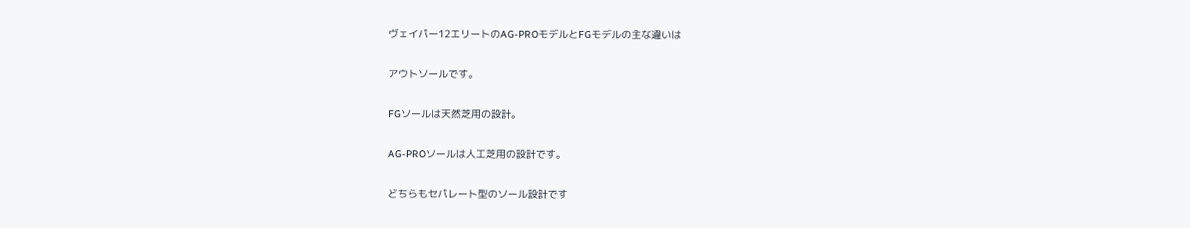ヴェイパー12エリートのAG-PROモデルとFGモデルの主な違いは

アウトソールです。

FGソールは天然芝用の設計。

AG-PROソールは人工芝用の設計です。

どちらもセパレート型のソール設計です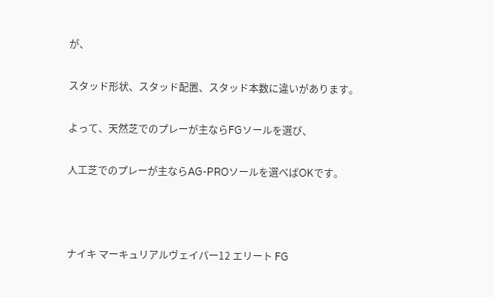が、

スタッド形状、スタッド配置、スタッド本数に違いがあります。

よって、天然芝でのプレーが主ならFGソールを選び、

人工芝でのプレーが主ならAG-PROソールを選べばOKです。



ナイキ マーキュリアルヴェイパー12 エリート FG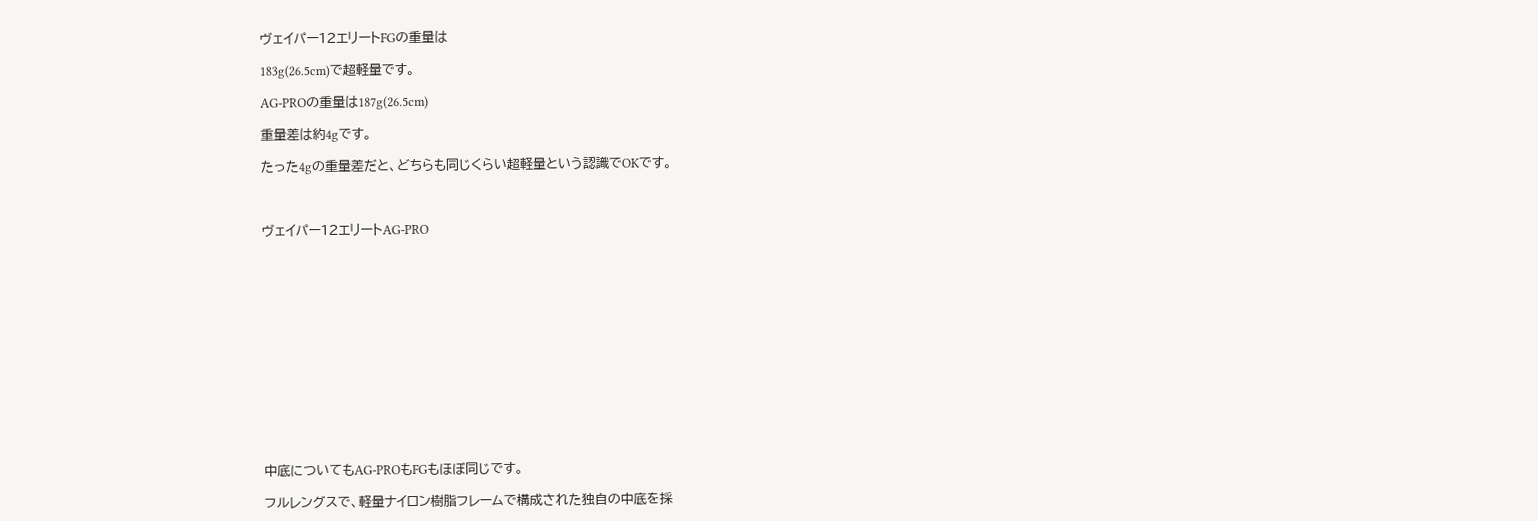ヴェイパー12エリートFGの重量は

183g(26.5cm)で超軽量です。

AG-PROの重量は187g(26.5cm)

重量差は約4gです。

たった4gの重量差だと、どちらも同じくらい超軽量という認識でOKです。



ヴェイパー12エリートAG-PRO














中底についてもAG-PROもFGもほぼ同じです。

フルレングスで、軽量ナイロン樹脂フレームで構成された独自の中底を採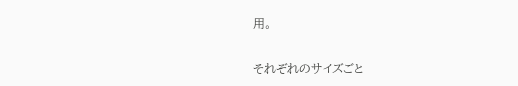用。

それぞれのサイズごと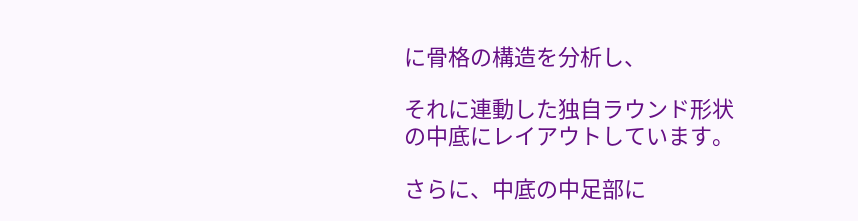に骨格の構造を分析し、

それに連動した独自ラウンド形状の中底にレイアウトしています。

さらに、中底の中足部に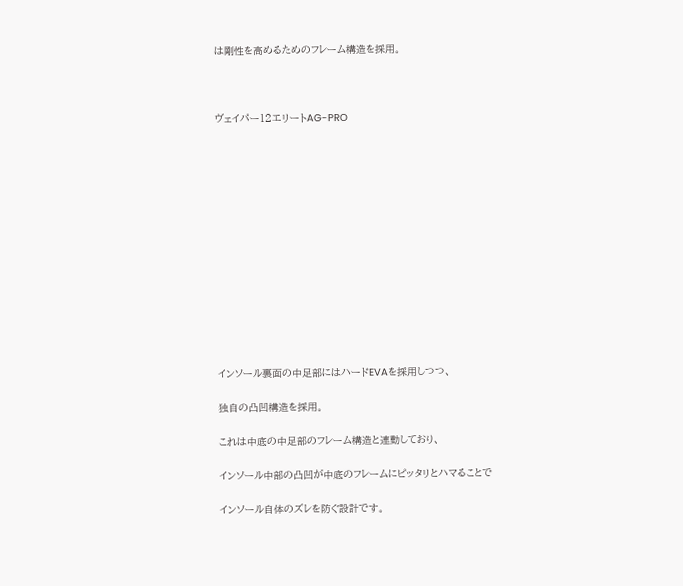は剛性を高めるためのフレーム構造を採用。



ヴェイパー12エリートAG-PRO














インソール裏面の中足部にはハードEVAを採用しつつ、

独自の凸凹構造を採用。

これは中底の中足部のフレーム構造と連動しており、

インソール中部の凸凹が中底のフレームにピッタリとハマることで

インソール自体のズレを防ぐ設計です。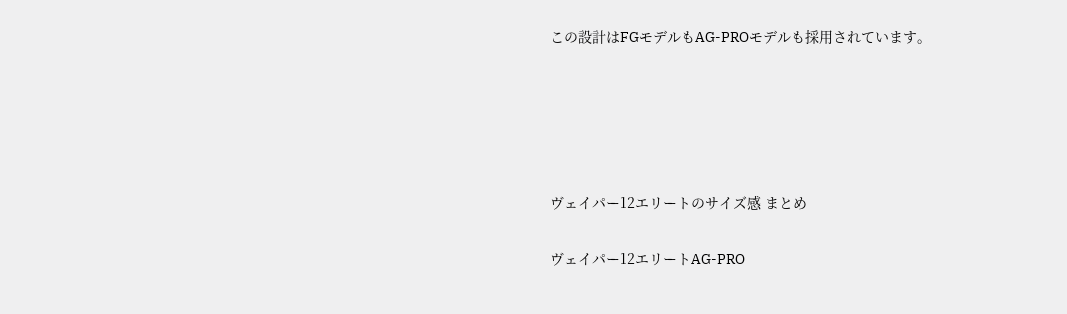この設計はFGモデルもAG-PROモデルも採用されています。





ヴェイパー12エリートのサイズ感 まとめ

ヴェイパー12エリートAG-PRO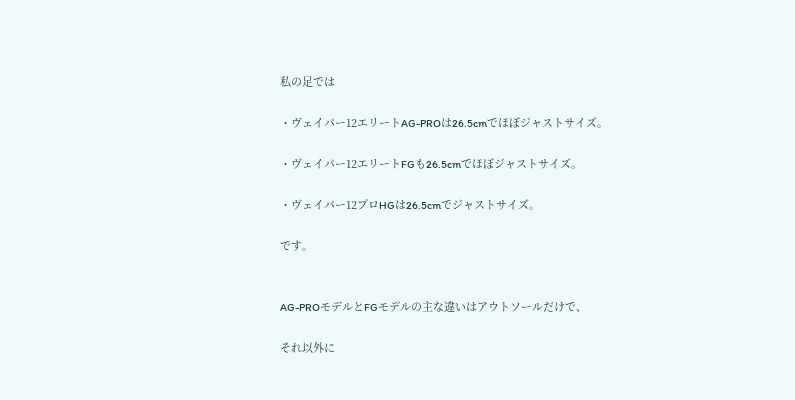私の足では

・ヴェイパー12エリートAG-PROは26.5cmでほぼジャストサイズ。

・ヴェイパー12エリートFGも26.5cmでほぼジャストサイズ。

・ヴェイパー12プロHGは26.5cmでジャストサイズ。

です。


AG-PROモデルとFGモデルの主な違いはアウトソールだけで、

それ以外に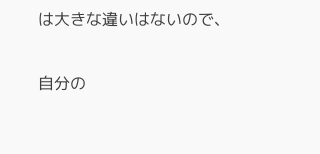は大きな違いはないので、

自分の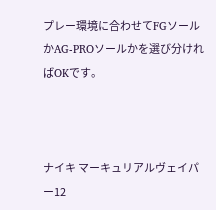プレー環境に合わせてFGソールかAG-PROソールかを選び分ければOKです。



ナイキ マーキュリアルヴェイパー12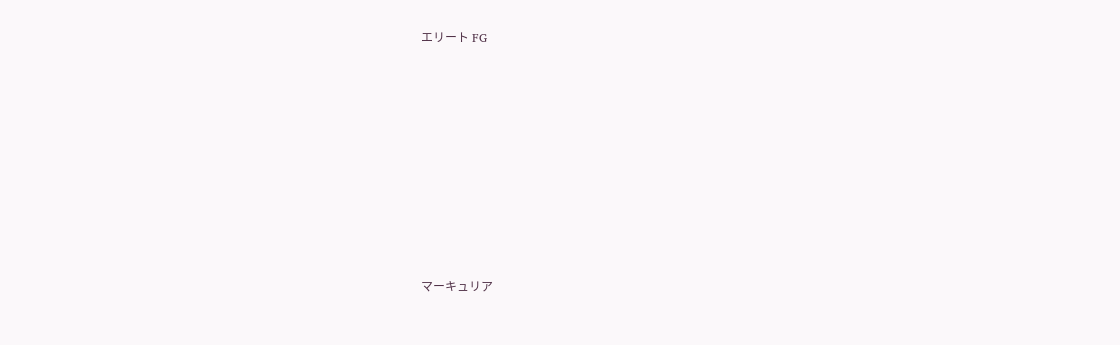エリート FG












マーキュリア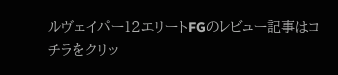ルヴェイパー12エリートFGのレビュー記事はコチラをクリッ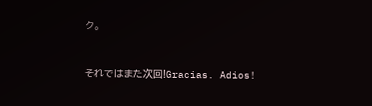ク。


それではまた次回!Gracias. Adios!